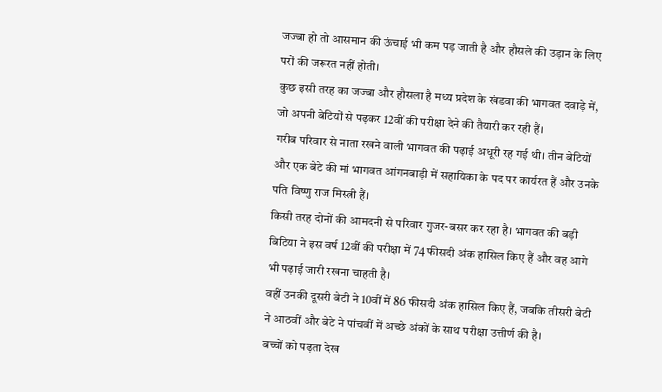जज्बा हो तो आसमान की ऊंचाई भी कम पड़ जाती है और हौसले की उड़ान के लिए परों की जरूरत नहीं होती।
कुछ इसी तरह का जज्बा और हौसला है मध्य प्रदेश के खंडवा की भागवत दवाड़े में, जो अपनी बेटियों से पढ़कर 12वीं की परीक्षा देने की तैयारी कर रही हैं।
गरीब परिवार से नाता रखने वाली भागवत की पढ़ाई अधूरी रह गई थी। तीन बेटियों और एक बेटे की मां भागवत आंगनबाड़ी में सहायिका के पद पर कार्यरत हैं और उनके पति विष्णु राज मिस्त्री हैं।
किसी तरह दोनों की आमदनी से परिवार गुजर-बसर कर रहा है। भागवत की बड़ी बिटिया ने इस वर्ष 12वीं की परीक्षा में 74 फीसदी अंक हासिल किए हैं और वह आगे भी पढ़ाई जारी रखना चाहती है।
वहीं उनकी दूसरी बेटी ने 10वीं में 86 फीसदी अंक हासिल किए हैं, जबकि तीसरी बेटी ने आठवीं और बेटे ने पांचवीं में अच्छे अंकों के साथ परीक्षा उत्तीर्ण की है।
बच्चों को पढ़ता देख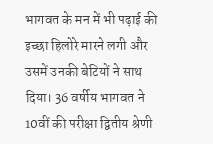भागवत के मन में भी पढ़ाई की इच्छा हिलोरे मारने लगी और उसमें उनकी बेटियों ने साथ दिया। 36 वर्षीय भागवत ने 10वीं की परीक्षा द्वितीय श्रेणी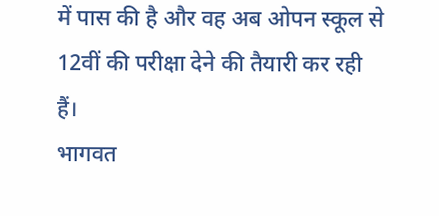में पास की है और वह अब ओपन स्कूल से 12वीं की परीक्षा देने की तैयारी कर रही हैं।
भागवत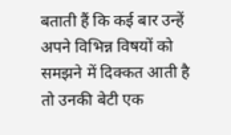बताती हैं कि कई बार उन्हें अपने विभिन्न विषयों को समझने में दिक्कत आती है तो उनकी बेटी एक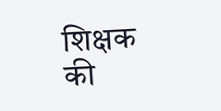शिक्षक की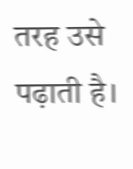तरह उसे पढ़ाती है।